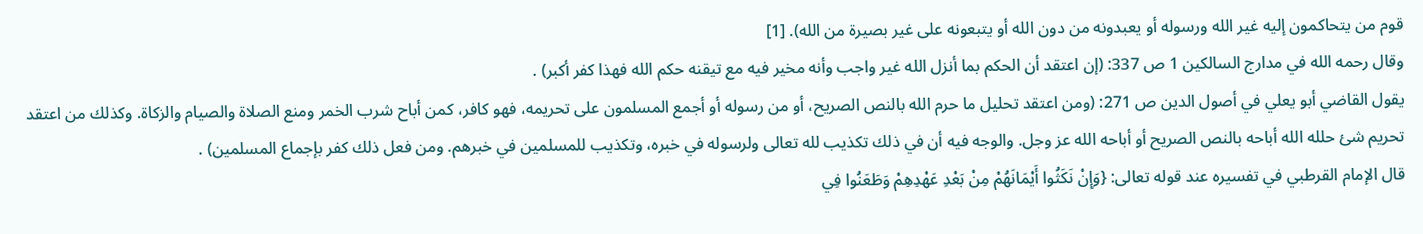قوم من يتحاكمون إليه غير الله ورسوله أو يعبدونه من دون الله أو يتبعونه على غير بصيرة من الله). [1]
وقال رحمه الله في مدارج السالكين 1 ص 337: (إن اعتقد أن الحكم بما أنزل الله غير واجب وأنه مخير فيه مع تيقنه حكم الله فهذا كفر أكبر) .
يقول القاضي أبو يعلي في أصول الدين ص 271: (ومن اعتقد تحليل ما حرم الله بالنص الصريح، أو من رسوله أو أجمع المسلمون على تحريمه، فهو كافر، كمن أباح شرب الخمر ومنع الصلاة والصيام والزكاة. وكذلك من اعتقد تحريم شئ حلله الله أباحه بالنص الصريح أو أباحه الله عز وجل. والوجه فيه أن في ذلك تكذيب لله تعالى ولرسوله في خبره، وتكذيب للمسلمين في خبرهم. ومن فعل ذلك كفر بإجماع المسلمين) .
قال الإمام القرطبي في تفسيره عند قوله تعالى: {وَإِنْ نَكَثُوا أَيْمَانَهُمْ مِنْ بَعْدِ عَهْدِهِمْ وَطَعَنُوا فِي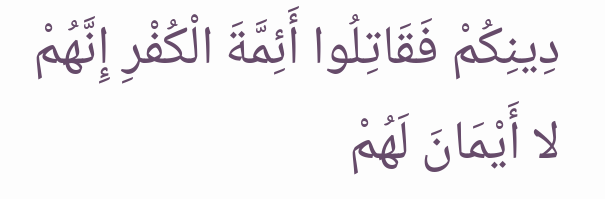دِينِكُمْ فَقَاتِلُوا أَئِمَّةَ الْكُفْرِ إِنَّهُمْ لا أَيْمَانَ لَهُمْ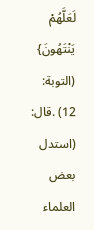لَعَلَّهُمْ يَنْتَهُونَ} (التوبة: 12) .قال: (استدل بعض العلماء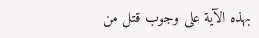بهذه الآية على وجوب قتل من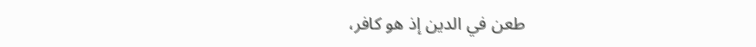طعن في الدين إذ هو كافر،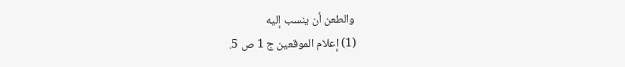والطعن أن ينسب إليه
(1) إعلام الموقعين ج 1 ص 5.